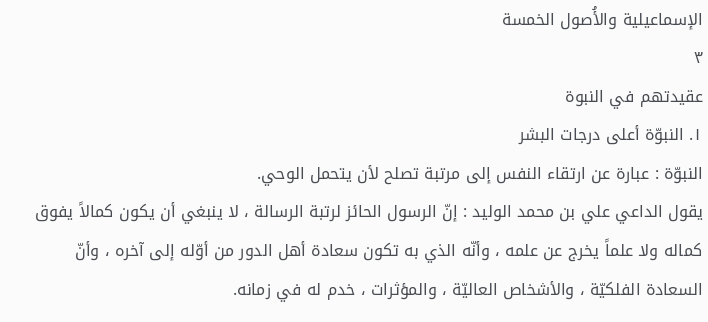الإسماعيلية والأُصول الخمسة
٣
عقيدتهم في النبوة
١. النبوّة أعلى درجات البشر
النبوّة : عبارة عن ارتقاء النفس إلى مرتبة تصلح لأن يتحمل الوحي.
يقول الداعي علي بن محمد الوليد : إنّ الرسول الحائز لرتبة الرسالة ، لا ينبغي أن يكون كمالاً يفوق كماله ولا علماً يخرج عن علمه ، وأنّه الذي به تكون سعادة أهل الدور من أوّله إلى آخره ، وأنّ السعادة الفلكيّة ، والأشخاص العاليّة ، والمؤثرات ، خدم له في زمانه.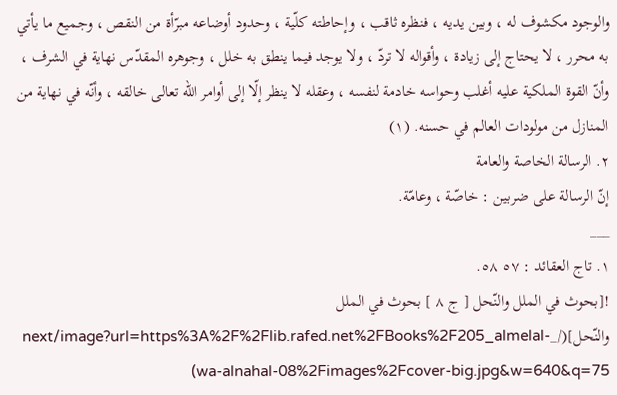والوجود مكشوف له ، وبين يديه ، فنظره ثاقب ، وإحاطته كلّية ، وحدود أوضاعه مبرّأة من النقص ، وجميع ما يأتي به محرر ، لا يحتاج إلى زيادة ، وأقواله لا تردّ ، ولا يوجد فيما ينطق به خلل ، وجوهره المقدّس نهاية في الشرف ، وأنّ القوة الملكية عليه أغلب وحواسه خادمة لنفسه ، وعقله لا ينظر إلّا إلى أوامر الله تعالى خالقه ، وأنّه في نهاية من المنازل من مولودات العالم في حسنه. (١)
٢. الرسالة الخاصة والعامة
إنّ الرسالة على ضربين : خاصّة ، وعامّة.
___
١. تاج العقائد : ٥٧ ٥٨.
![بحوث في الملل والنّحل [ ج ٨ ] بحوث في الملل والنّحل](/_next/image?url=https%3A%2F%2Flib.rafed.net%2FBooks%2F205_almelal-wa-alnahal-08%2Fimages%2Fcover-big.jpg&w=640&q=75)